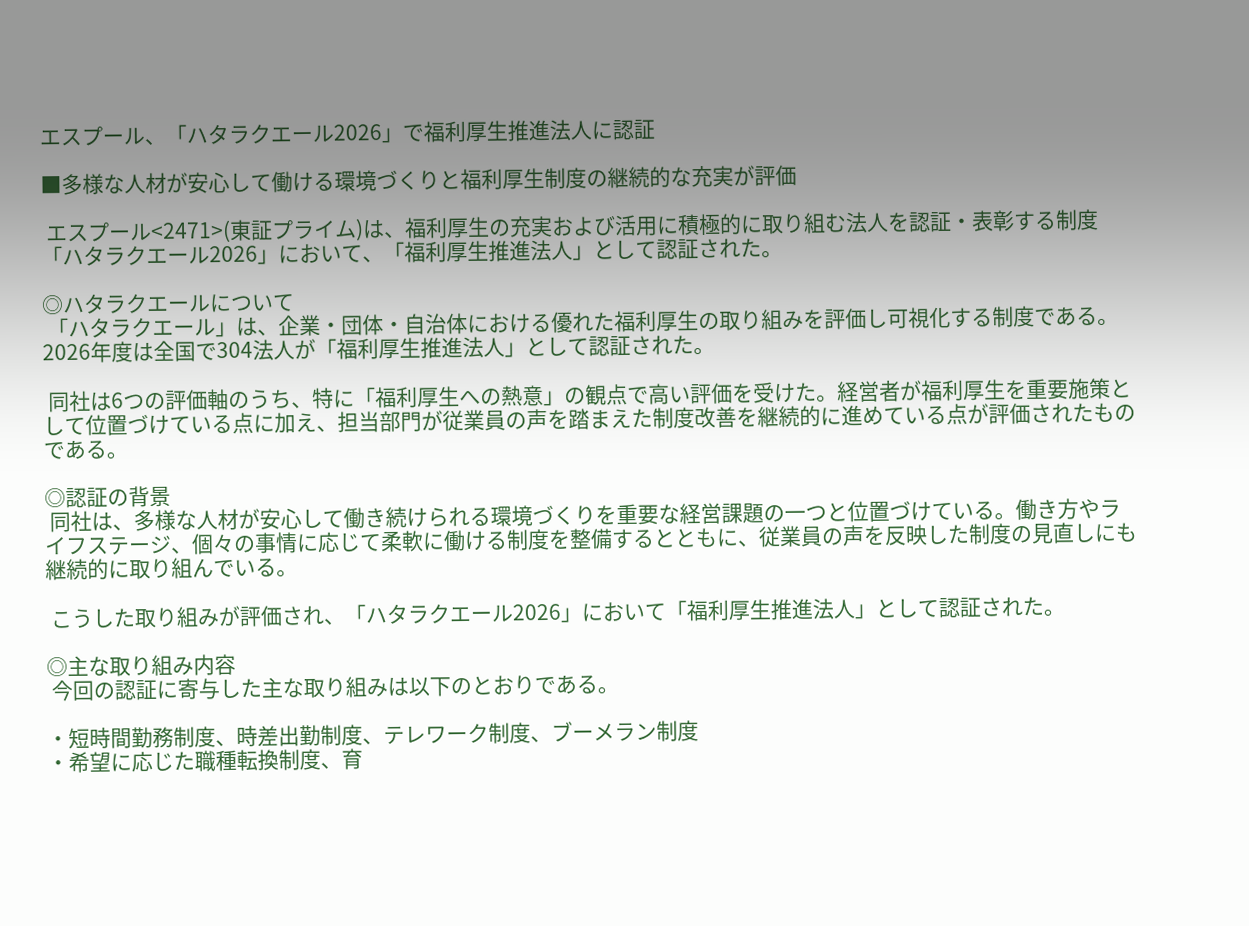エスプール、「ハタラクエール2026」で福利厚生推進法人に認証

■多様な人材が安心して働ける環境づくりと福利厚生制度の継続的な充実が評価

 エスプール<2471>(東証プライム)は、福利厚生の充実および活用に積極的に取り組む法人を認証・表彰する制度「ハタラクエール2026」において、「福利厚生推進法人」として認証された。

◎ハタラクエールについて
 「ハタラクエール」は、企業・団体・自治体における優れた福利厚生の取り組みを評価し可視化する制度である。2026年度は全国で304法人が「福利厚生推進法人」として認証された。

 同社は6つの評価軸のうち、特に「福利厚生への熱意」の観点で高い評価を受けた。経営者が福利厚生を重要施策として位置づけている点に加え、担当部門が従業員の声を踏まえた制度改善を継続的に進めている点が評価されたものである。

◎認証の背景
 同社は、多様な人材が安心して働き続けられる環境づくりを重要な経営課題の一つと位置づけている。働き方やライフステージ、個々の事情に応じて柔軟に働ける制度を整備するとともに、従業員の声を反映した制度の見直しにも継続的に取り組んでいる。

 こうした取り組みが評価され、「ハタラクエール2026」において「福利厚生推進法人」として認証された。

◎主な取り組み内容
 今回の認証に寄与した主な取り組みは以下のとおりである。

・短時間勤務制度、時差出勤制度、テレワーク制度、ブーメラン制度
・希望に応じた職種転換制度、育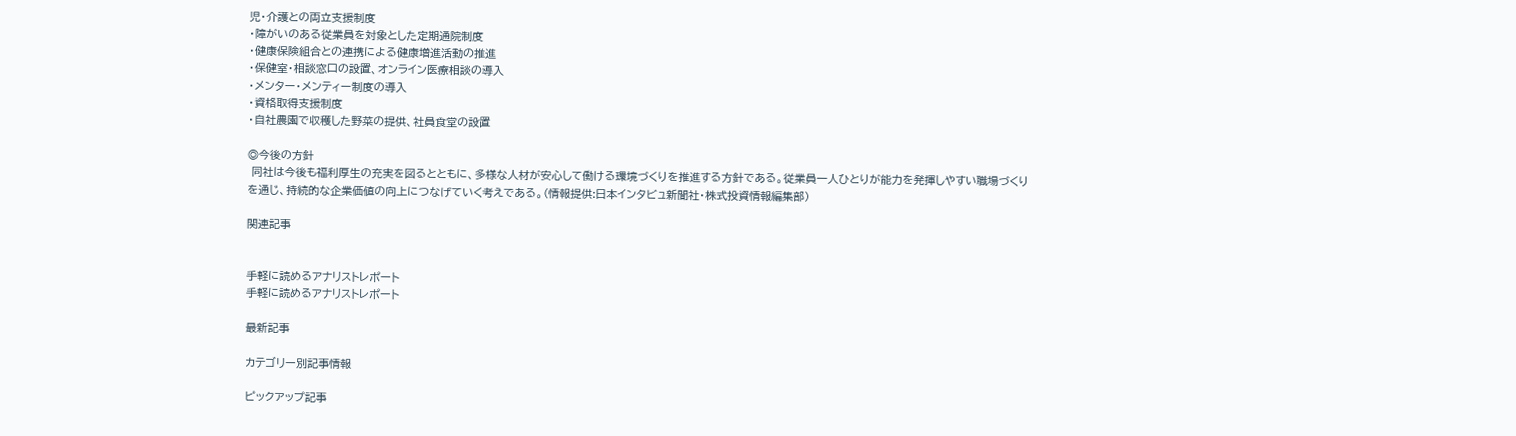児・介護との両立支援制度
・障がいのある従業員を対象とした定期通院制度
・健康保険組合との連携による健康増進活動の推進
・保健室・相談窓口の設置、オンライン医療相談の導入
・メンター・メンティー制度の導入
・資格取得支援制度
・自社農園で収穫した野菜の提供、社員食堂の設置

◎今後の方針
 同社は今後も福利厚生の充実を図るとともに、多様な人材が安心して働ける環境づくりを推進する方針である。従業員一人ひとりが能力を発揮しやすい職場づくりを通じ、持続的な企業価値の向上につなげていく考えである。(情報提供:日本インタビュ新聞社・株式投資情報編集部)

関連記事


手軽に読めるアナリストレポート
手軽に読めるアナリストレポート

最新記事

カテゴリー別記事情報

ピックアップ記事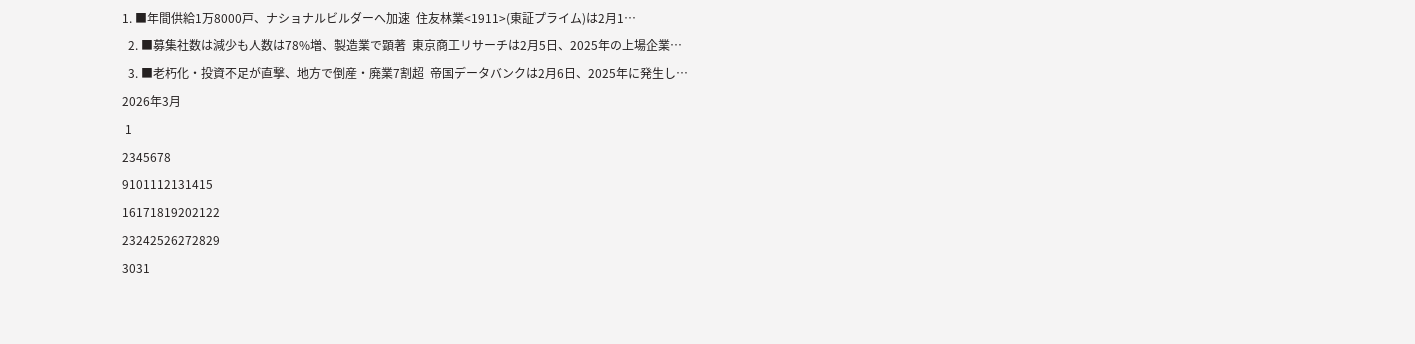1. ■年間供給1万8000戸、ナショナルビルダーへ加速  住友林業<1911>(東証プライム)は2月1…
  2. ■募集社数は減少も人数は78%増、製造業で顕著  東京商工リサーチは2月5日、2025年の上場企業…
  3. ■老朽化・投資不足が直撃、地方で倒産・廃業7割超  帝国データバンクは2月6日、2025年に発生し…
2026年3月
 1
2345678
9101112131415
16171819202122
23242526272829
3031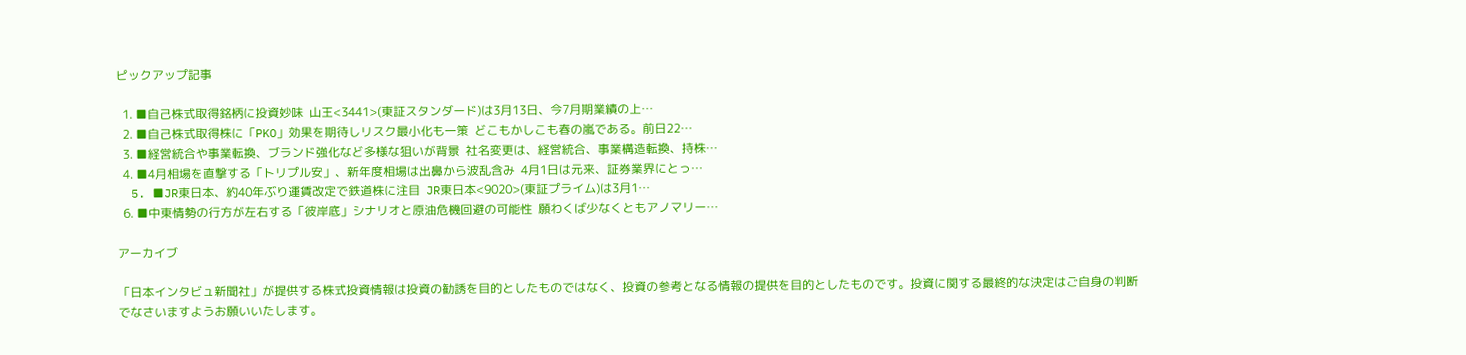ピックアップ記事

  1. ■自己株式取得銘柄に投資妙味  山王<3441>(東証スタンダード)は3月13日、今7月期業績の上…
  2. ■自己株式取得株に「PKO」効果を期待しリスク最小化も一策  どこもかしこも春の嵐である。前日22…
  3. ■経営統合や事業転換、ブランド強化など多様な狙いが背景  社名変更は、経営統合、事業構造転換、持株…
  4. ■4月相場を直撃する「トリプル安」、新年度相場は出鼻から波乱含み  4月1日は元来、証券業界にとっ…
  5. ■JR東日本、約40年ぶり運賃改定で鉄道株に注目  JR東日本<9020>(東証プライム)は3月1…
  6. ■中東情勢の行方が左右する「彼岸底」シナリオと原油危機回避の可能性  願わくば少なくともアノマリー…

アーカイブ

「日本インタビュ新聞社」が提供する株式投資情報は投資の勧誘を目的としたものではなく、投資の参考となる情報の提供を目的としたものです。投資に関する最終的な決定はご自身の判断でなさいますようお願いいたします。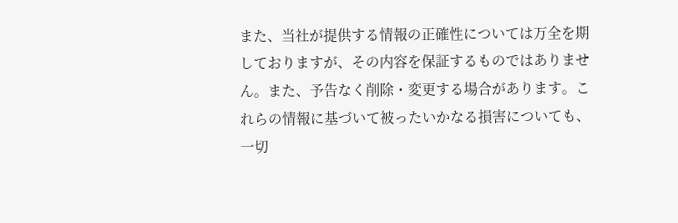また、当社が提供する情報の正確性については万全を期しておりますが、その内容を保証するものではありません。また、予告なく削除・変更する場合があります。これらの情報に基づいて被ったいかなる損害についても、一切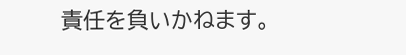責任を負いかねます。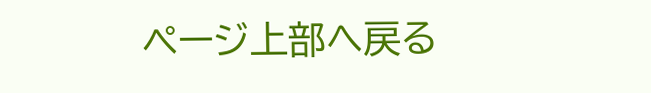ページ上部へ戻る